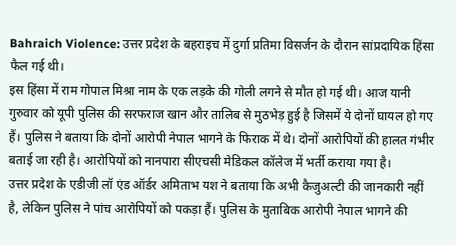Bahraich Violence: उत्तर प्रदेश के बहराइच में दुर्गा प्रतिमा विसर्जन के दौरान सांप्रदायिक हिंसा फैल गई थी।
इस हिंसा में राम गोपाल मिश्रा नाम के एक लड़के की गोली लगने से मौत हो गई थी। आज यानी गुरुवार को यूपी पुलिस की सरफराज खान और तालिब से मुठभेड़ हुई है जिसमें ये दोनों घायल हो गए हैं। पुलिस ने बताया कि दोनों आरोपी नेपाल भागने के फिराक में थे। दोनों आरोपियों की हालत गंभीर बताई जा रही है। आरोपियों को नानपारा सीएचसी मेडिकल कॉलेज में भर्ती कराया गया है।
उत्तर प्रदेश के एडीजी लॉ एंड ऑर्डर अमिताभ यश ने बताया कि अभी कैजुअल्टी की जानकारी नहीं है, लेकिन पुलिस ने पांच आरोपियों को पकड़ा हैं। पुलिस के मुताबिक आरोपी नेपाल भागने की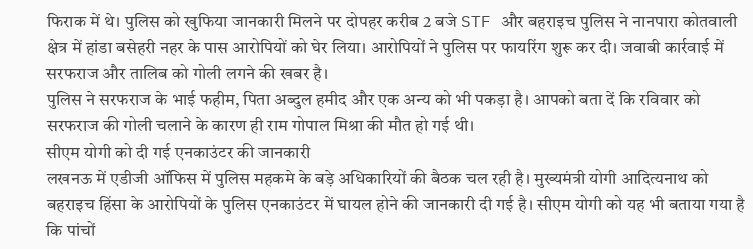फिराक में थे। पुलिस को खुफिया जानकारी मिलने पर दोपहर करीब 2 बजे STF और बहराइच पुलिस ने नानपारा कोतवाली क्षेत्र में हांडा बसेहरी नहर के पास आरोपियों को घेर लिया। आरोपियों ने पुलिस पर फायरिंग शुरू कर दी। जवाबी कार्रवाई में सरफराज और तालिब को गोली लगने की खबर है।
पुलिस ने सरफराज के भाई फहीम, पिता अब्दुल हमीद और एक अन्य को भी पकड़ा है। आपको बता दें कि रविवार को सरफराज की गोली चलाने के कारण ही राम गोपाल मिश्रा की मौत हो गई थी।
सीएम योगी को दी गई एनकाउंटर की जानकारी
लखनऊ में एडीजी ऑफिस में पुलिस महकमे के बड़े अधिकारियों की बैठक चल रही है। मुख्यमंत्री योगी आदित्यनाथ को बहराइच हिंसा के आरोपियों के पुलिस एनकाउंटर में घायल होने की जानकारी दी गई है। सीएम योगी को यह भी बताया गया है कि पांचों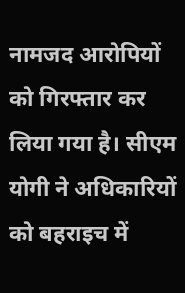नामजद आरोपियों को गिरफ्तार कर लिया गया है। सीएम योगी ने अधिकारियों को बहराइच में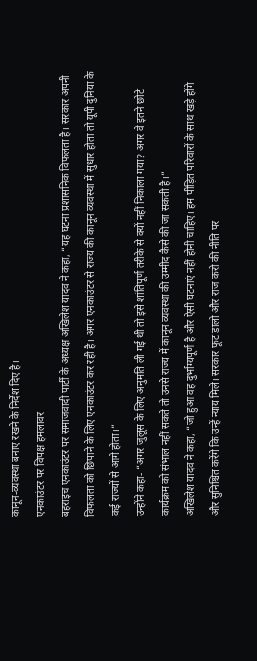कानून-व्यवस्था बनाए रखने के निर्देश दिए है।
एनकाउंटर पर विपक्ष हमलावर
बहराइच एनकाउंटर पर समाजवादी पार्टी के अध्यक्ष अखिलेश यादव ने कहा, “यह घटना प्रशासनिक विफलता है। सरकार अपनी विफलता को छिपाने के लिए एनकाउंटर कर रही है। अगर एनकाउंटर से राज्य की कानून व्यवस्था में सुधार होता तो यूपी दुनिया के कई राज्यों से आगे होता।”
उन्होंने कहा- “अगर जुलूस के लिए अनुमति ली गई थी तो इसे शांतिपूर्ण तरीके से क्यों नहीं निकाला गया? अगर वे इतने छोटे कार्यक्रम को संभाल नहीं सकते तो उनसे राज्य में कानून व्यवस्था की उम्मीद कैसे की जा सकती है।”
अखिलेश यादव ने कहा, “जो हुआ वह दुर्भाग्यपूर्ण है और ऐसी घटनाएं नहीं होनी चाहिए। हम पीड़ित परिवारों के साथ खड़े होंगे और सुनिश्चित करेंगे कि उन्हें न्याय मिले। सरकार फूट डालो और राज करो की नीति पर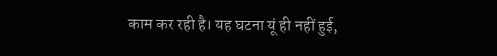काम कर रही है। यह घटना यूं ही नहीं हुई,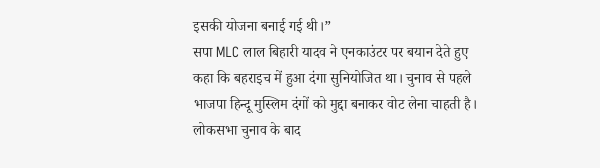इसकी योजना बनाई गई थी।”
सपा MLC लाल बिहारी यादव ने एनकाउंटर पर बयान देते हुए कहा कि बहराइच में हुआ दंगा सुनियोजित था। चुनाव से पहले भाजपा हिन्दू मुस्लिम दंगों को मुद्दा बनाकर वोट लेना चाहती है। लोकसभा चुनाव के बाद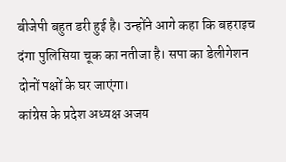बीजेपी बहुत डरी हुई है। उन्होंने आगे कहा कि बहराइच दंगा पुलिसिया चूक का नतीजा है। सपा का डेलीगेशन दोनों पक्षों के घर जाएंगा।
कांग्रेस के प्रदेश अध्यक्ष अजय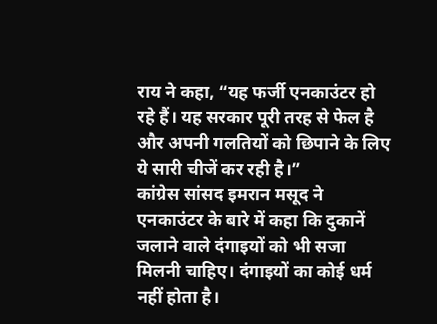राय ने कहा, “यह फर्जी एनकाउंटर हो रहे हैं। यह सरकार पूरी तरह से फेल है और अपनी गलतियों को छिपाने के लिए ये सारी चीजें कर रही है।”
कांग्रेस सांसद इमरान मसूद ने एनकाउंटर के बारे में कहा कि दुकानें जलाने वाले दंगाइयों को भी सजा मिलनी चाहिए। दंगाइयों का कोई धर्म नहीं होता है।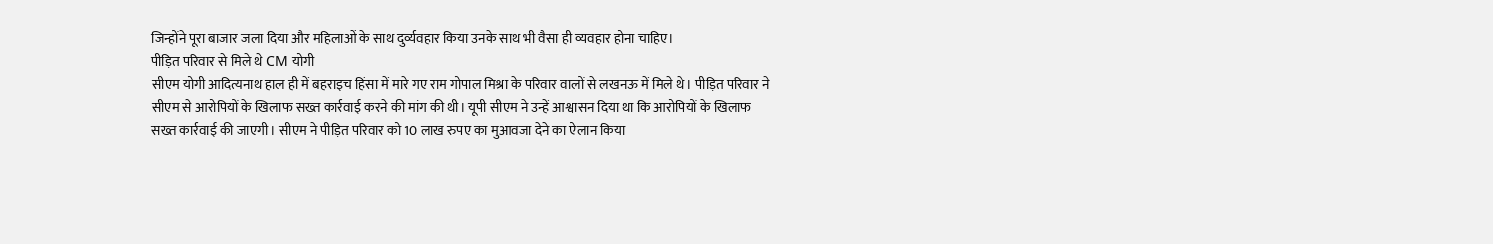जिन्होंने पूरा बाजार जला दिया और महिलाओं के साथ दुर्व्यवहार किया उनके साथ भी वैसा ही व्यवहार होना चाहिए।
पीड़ित परिवार से मिले थे CM योगी
सीएम योगी आदित्यनाथ हाल ही में बहराइच हिंसा में मारे गए राम गोपाल मिश्रा के परिवार वालों से लखनऊ में मिले थे। पीड़ित परिवार ने सीएम से आरोपियों के खिलाफ सख्त कार्रवाई करने की मांग की थी। यूपी सीएम ने उन्हें आश्वासन दिया था कि आरोपियों के खिलाफ सख्त कार्रवाई की जाएगी। सीएम ने पीड़ित परिवार को 10 लाख रुपए का मुआवजा देने का ऐलान किया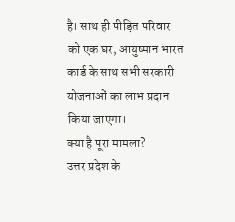है। साथ ही पीड़ित परिवार को एक घर, आयुष्मान भारत कार्ड के साथ सभी सरकारी योजनाओं का लाभ प्रदान किया जाएगा।
क्या है पूरा मामला?
उत्तर प्रदेश के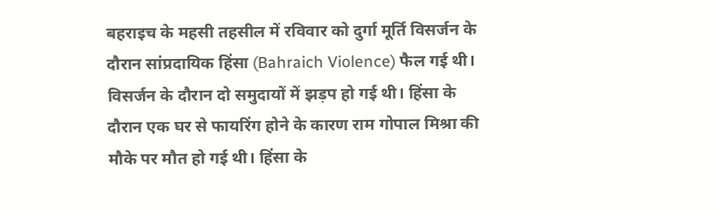बहराइच के महसी तहसील में रविवार को दुर्गा मूर्ति विसर्जन के दौरान सांप्रदायिक हिंसा (Bahraich Violence) फैल गई थी। विसर्जन के दौरान दो समुदायों में झड़प हो गई थी। हिंसा के दौरान एक घर से फायरिंग होने के कारण राम गोपाल मिश्रा की मौके पर मौत हो गई थी। हिंसा के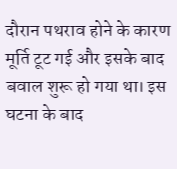दौरान पथराव होने के कारण मूर्ति टूट गई और इसके बाद बवाल शुरू हो गया था। इस घटना के बाद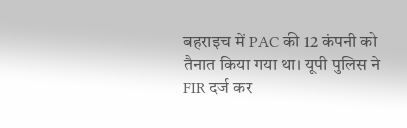बहराइच में PAC की 12 कंपनी को तैनात किया गया था। यूपी पुलिस ने FIR दर्ज कर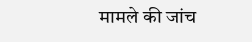मामले की जांच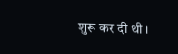शुरू कर दी थी।